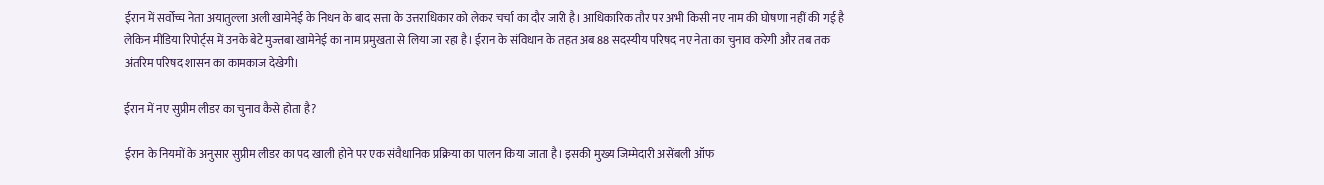ईरान में सर्वोच्च नेता अयातुल्ला अली खामेनेई के निधन के बाद सत्ता के उत्तराधिकार को लेकर चर्चा का दौर जारी है। आधिकारिक तौर पर अभी किसी नए नाम की घोषणा नहीं की गई है लेकिन मीडिया रिपोर्ट्स में उनके बेटे मुज्तबा खामेनेई का नाम प्रमुखता से लिया जा रहा है। ईरान के संविधान के तहत अब 88 सदस्यीय परिषद नए नेता का चुनाव करेगी और तब तक अंतरिम परिषद शासन का कामकाज देखेगी।

ईरान में नए सुप्रीम लीडर का चुनाव कैसे होता है?

ईरान के नियमों के अनुसार सुप्रीम लीडर का पद खाली होने पर एक संवैधानिक प्रक्रिया का पालन किया जाता है। इसकी मुख्य जिम्मेदारी असेंबली ऑफ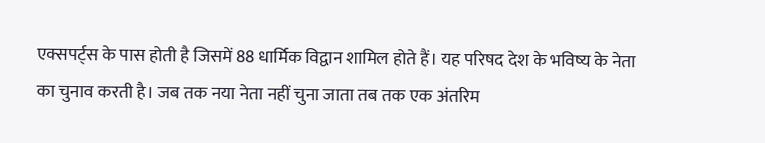एक्सपर्ट्स के पास होती है जिसमें 88 धार्मिक विद्वान शामिल होते हैं। यह परिषद देश के भविष्य के नेता का चुनाव करती है। जब तक नया नेता नहीं चुना जाता तब तक एक अंतरिम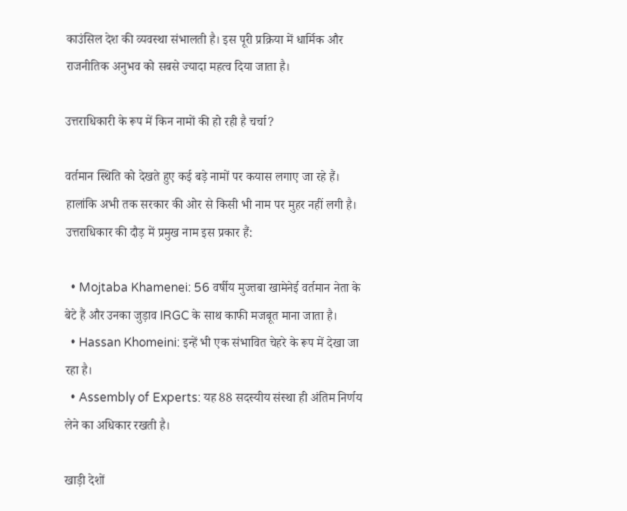काउंसिल देश की व्यवस्था संभालती है। इस पूरी प्रक्रिया में धार्मिक और राजनीतिक अनुभव को सबसे ज्यादा महत्व दिया जाता है।

उत्तराधिकारी के रूप में किन नामों की हो रही है चर्चा?

वर्तमान स्थिति को देखते हुए कई बड़े नामों पर कयास लगाए जा रहे हैं। हालांकि अभी तक सरकार की ओर से किसी भी नाम पर मुहर नहीं लगी है। उत्तराधिकार की दौड़ में प्रमुख नाम इस प्रकार हैं:

  • Mojtaba Khamenei: 56 वर्षीय मुज्तबा खामेनेई वर्तमान नेता के बेटे हैं और उनका जुड़ाव IRGC के साथ काफी मजबूत माना जाता है।
  • Hassan Khomeini: इन्हें भी एक संभावित चेहरे के रूप में देखा जा रहा है।
  • Assembly of Experts: यह 88 सदस्यीय संस्था ही अंतिम निर्णय लेने का अधिकार रखती है।

खाड़ी देशों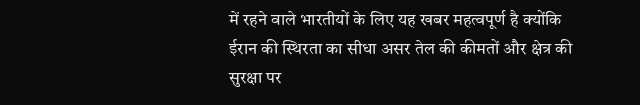में रहने वाले भारतीयों के लिए यह खबर महत्वपूर्ण है क्योंकि ईरान की स्थिरता का सीधा असर तेल की कीमतों और क्षेत्र की सुरक्षा पर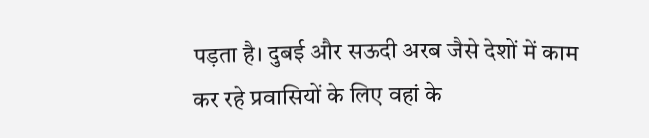पड़ता है। दुबई और सऊदी अरब जैसे देशों में काम कर रहे प्रवासियों के लिए वहां के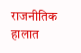राजनीतिक हालात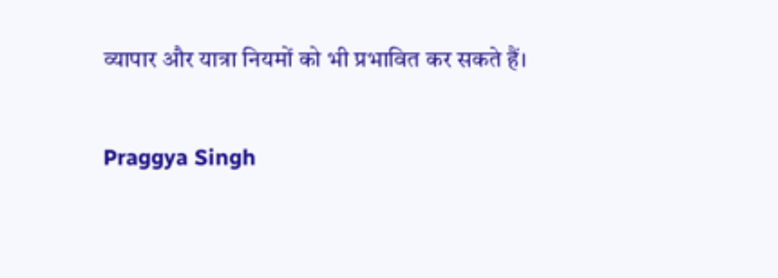व्यापार और यात्रा नियमों को भी प्रभावित कर सकते हैं।

Praggya Singh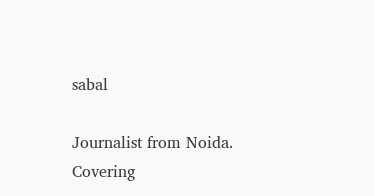sabal

Journalist from Noida. Covering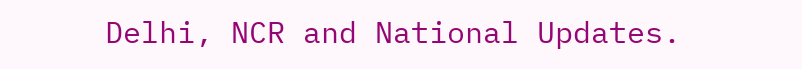Delhi, NCR and National Updates.